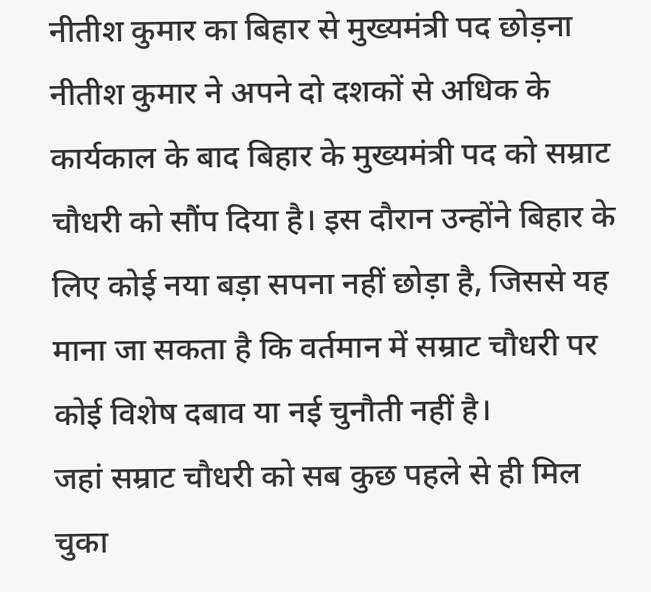नीतीश कुमार का बिहार से मुख्यमंत्री पद छोड़ना
नीतीश कुमार ने अपने दो दशकों से अधिक के कार्यकाल के बाद बिहार के मुख्यमंत्री पद को सम्राट चौधरी को सौंप दिया है। इस दौरान उन्होंने बिहार के लिए कोई नया बड़ा सपना नहीं छोड़ा है, जिससे यह माना जा सकता है कि वर्तमान में सम्राट चौधरी पर कोई विशेष दबाव या नई चुनौती नहीं है।
जहां सम्राट चौधरी को सब कुछ पहले से ही मिल चुका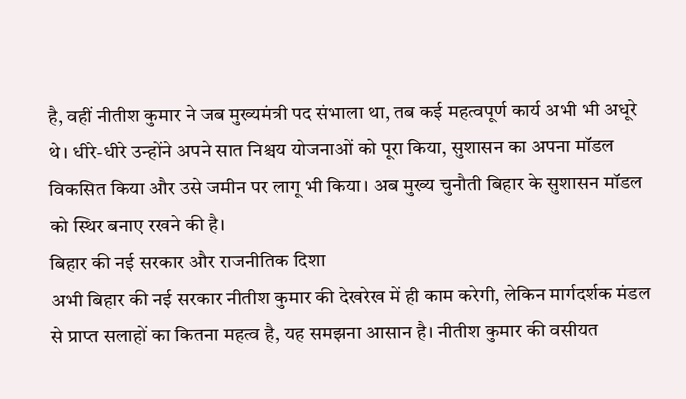है, वहीं नीतीश कुमार ने जब मुख्यमंत्री पद संभाला था, तब कई महत्वपूर्ण कार्य अभी भी अधूरे थे। धीरे-धीरे उन्होंने अपने सात निश्चय योजनाओं को पूरा किया, सुशासन का अपना मॉडल विकसित किया और उसे जमीन पर लागू भी किया। अब मुख्य चुनौती बिहार के सुशासन मॉडल को स्थिर बनाए रखने की है।
बिहार की नई सरकार और राजनीतिक दिशा
अभी बिहार की नई सरकार नीतीश कुमार की देखरेख में ही काम करेगी, लेकिन मार्गदर्शक मंडल से प्राप्त सलाहों का कितना महत्व है, यह समझना आसान है। नीतीश कुमार की वसीयत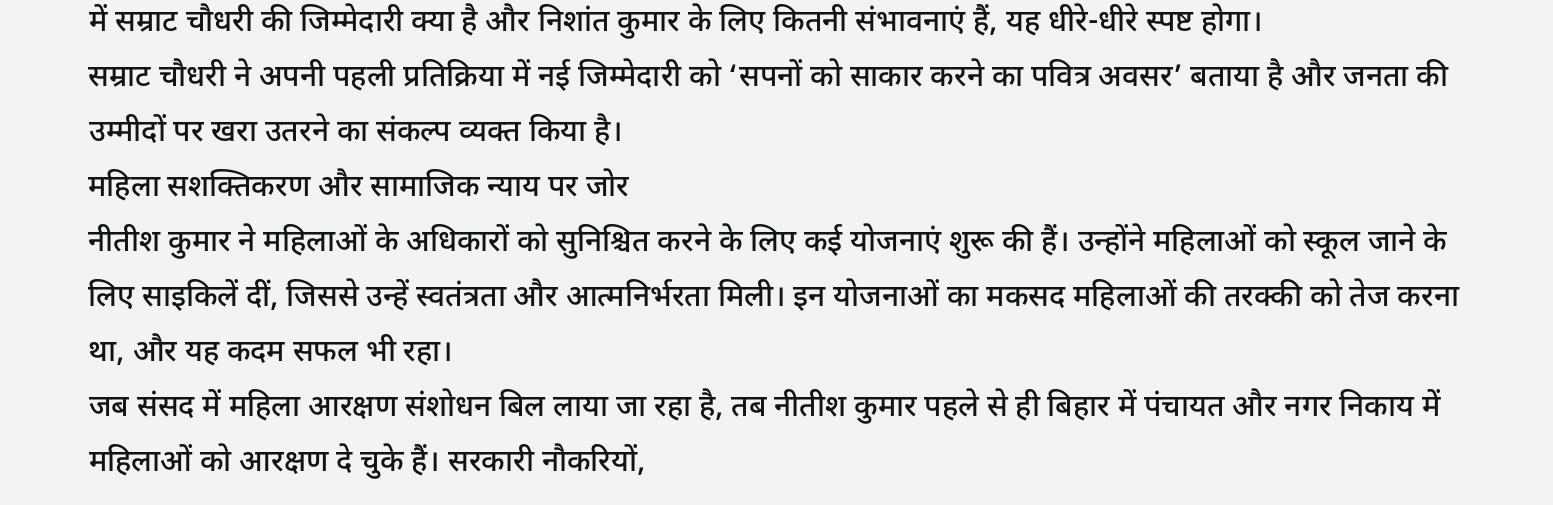में सम्राट चौधरी की जिम्मेदारी क्या है और निशांत कुमार के लिए कितनी संभावनाएं हैं, यह धीरे-धीरे स्पष्ट होगा।
सम्राट चौधरी ने अपनी पहली प्रतिक्रिया में नई जिम्मेदारी को ‘सपनों को साकार करने का पवित्र अवसर’ बताया है और जनता की उम्मीदों पर खरा उतरने का संकल्प व्यक्त किया है।
महिला सशक्तिकरण और सामाजिक न्याय पर जोर
नीतीश कुमार ने महिलाओं के अधिकारों को सुनिश्चित करने के लिए कई योजनाएं शुरू की हैं। उन्होंने महिलाओं को स्कूल जाने के लिए साइकिलें दीं, जिससे उन्हें स्वतंत्रता और आत्मनिर्भरता मिली। इन योजनाओं का मकसद महिलाओं की तरक्की को तेज करना था, और यह कदम सफल भी रहा।
जब संसद में महिला आरक्षण संशोधन बिल लाया जा रहा है, तब नीतीश कुमार पहले से ही बिहार में पंचायत और नगर निकाय में महिलाओं को आरक्षण दे चुके हैं। सरकारी नौकरियों,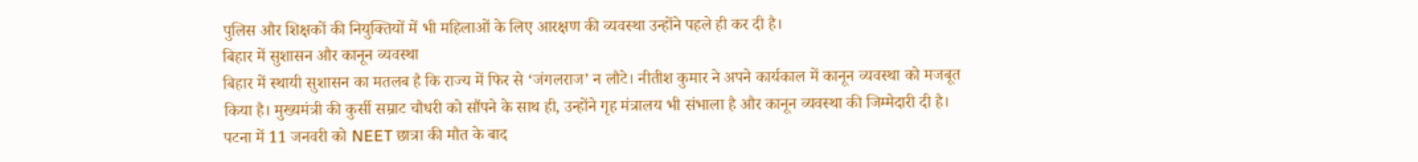पुलिस और शिक्षकों की नियुक्तियों में भी महिलाओं के लिए आरक्षण की व्यवस्था उन्होंने पहले ही कर दी है।
बिहार में सुशासन और कानून व्यवस्था
बिहार में स्थायी सुशासन का मतलब है कि राज्य में फिर से ‘जंगलराज’ न लौटे। नीतीश कुमार ने अपने कार्यकाल में कानून व्यवस्था को मजबूत किया है। मुख्यमंत्री की कुर्सी सम्राट चौधरी को सौंपने के साथ ही, उन्होंने गृह मंत्रालय भी संभाला है और कानून व्यवस्था की जिम्मेदारी दी है।
पटना में 11 जनवरी को NEET छात्रा की मौत के बाद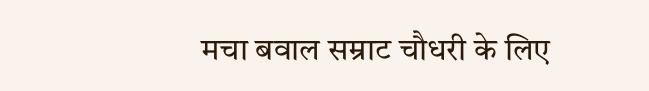मचा बवाल सम्राट चौधरी के लिए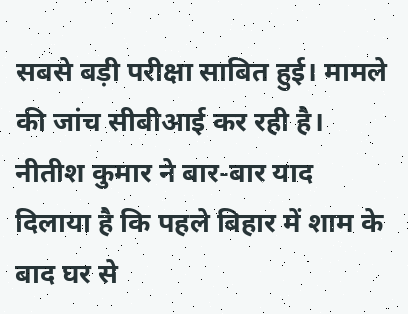सबसे बड़ी परीक्षा साबित हुई। मामले की जांच सीबीआई कर रही है। नीतीश कुमार ने बार-बार याद दिलाया है कि पहले बिहार में शाम के बाद घर से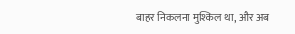बाहर निकलना मुश्किल था, और अब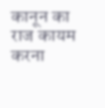कानून का राज कायम करना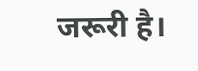जरूरी है।